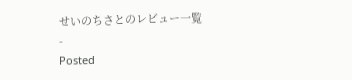せいのちさとのレビュー一覧
-
Posted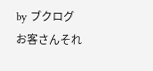by ブクログ
お客さんそれ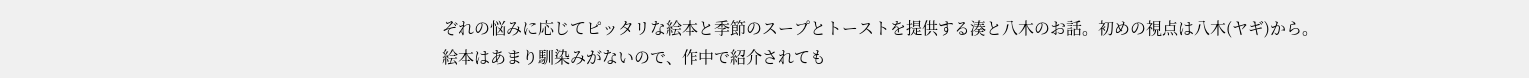ぞれの悩みに応じてピッタリな絵本と季節のスープとトーストを提供する湊と八木のお話。初めの視点は八木(ヤギ)から。
絵本はあまり馴染みがないので、作中で紹介されても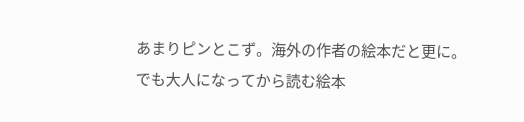あまりピンとこず。海外の作者の絵本だと更に。
でも大人になってから読む絵本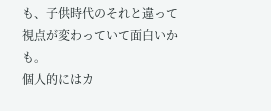も、子供時代のそれと違って視点が変わっていて面白いかも。
個人的にはカ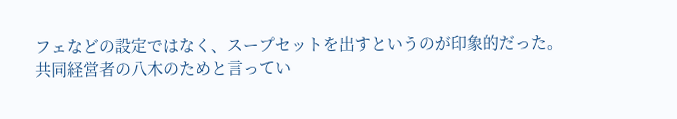フェなどの設定ではなく、スープセットを出すというのが印象的だった。
共同経営者の八木のためと言ってい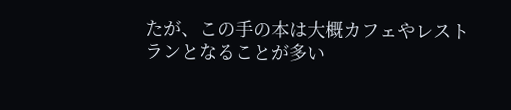たが、この手の本は大概カフェやレストランとなることが多い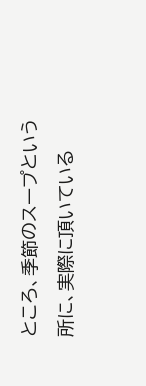ところ、季節のスープという所に、実際に頂いている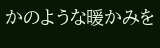かのような暖かみを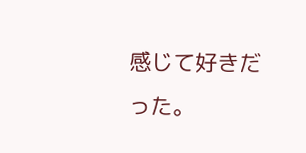感じて好きだった。